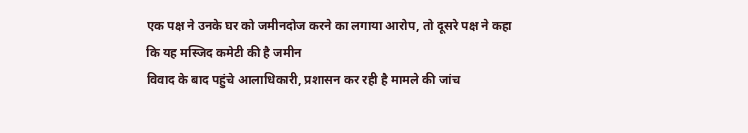एक पक्ष ने उनके घर को जमीनदोज करने का लगाया आरोप, तो दूसरे पक्ष ने कहा कि यह मस्जिद कमेटी की है जमीन
विवाद के बाद पहुंचे आलाधिकारी, प्रशासन कर रही है मामले की जांच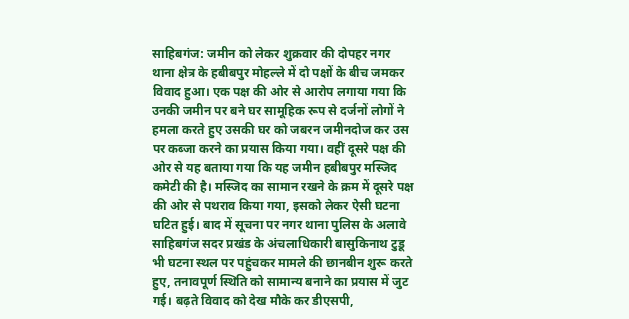साहिबगंज: जमीन को लेकर शुक्रवार की दोपहर नगर थाना क्षेत्र के हबीबपुर मोहल्ले में दो पक्षों के बीच जमकर विवाद हुआ। एक पक्ष की ओर से आरोप लगाया गया कि उनकी जमीन पर बने घर सामूहिक रूप से दर्जनों लोगों ने हमला करते हुए उसकी घर को जबरन जमीनदोज कर उस पर कब्जा करने का प्रयास किया गया। वहीं दूसरे पक्ष की ओर से यह बताया गया कि यह जमीन हबीबपुर मस्जिद कमेटी की है। मस्जिद का सामान रखने के क्रम में दूसरे पक्ष की ओर से पथराव किया गया, इसको लेकर ऐसी घटना घटित हुई। बाद में सूचना पर नगर थाना पुलिस के अलावे साहिबगंज सदर प्रखंड के अंचलाधिकारी बासुकिनाथ टुडू भी घटना स्थल पर पहुंचकर मामले की छानबीन शुरू करते हुए, तनावपूर्ण स्थिति को सामान्य बनाने का प्रयास में जुट गई। बढ़ते विवाद को देख मौके कर डीएसपी,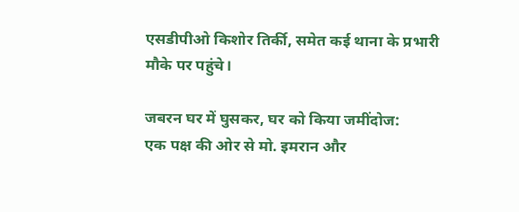एसडीपीओ किशोर तिर्की, समेत कई थाना के प्रभारी मौके पर पहुंचे।

जबरन घर में घुसकर, घर को किया जमींदोज:
एक पक्ष की ओर से मो. इमरान और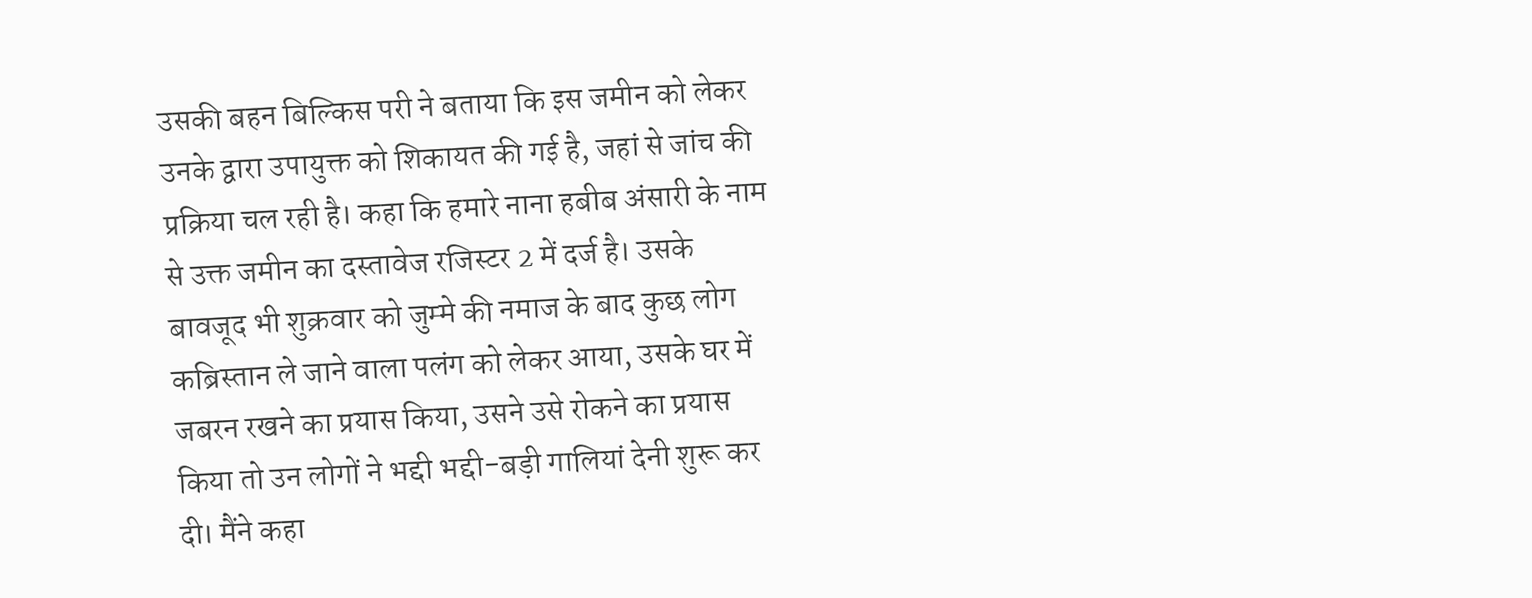उसकी बहन बिल्किस परी ने बताया कि इस जमीन को लेकर उनके द्वारा उपायुक्त को शिकायत की गई है, जहां से जांच की प्रक्रिया चल रही है। कहा कि हमारे नाना हबीब अंसारी के नाम से उक्त जमीन का दस्तावेज रजिस्टर 2 में दर्ज है। उसके बावजूद भी शुक्रवार को जुम्मे की नमाज के बाद कुछ लोग कब्रिस्तान ले जाने वाला पलंग को लेकर आया, उसके घर में जबरन रखने का प्रयास किया, उसने उसे रोकने का प्रयास किया तो उन लोगों ने भद्दी भद्दी-बड़ी गालियां देनी शुरू कर दी। मैंने कहा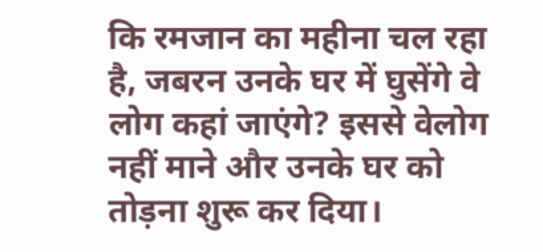कि रमजान का महीना चल रहा है, जबरन उनके घर में घुसेंगे वे लोग कहां जाएंगे? इससे वेलोग नहीं माने और उनके घर को तोड़ना शुरू कर दिया।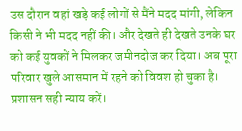उस दौरान वहां खड़े कई लोगों से मैंने मदद मांगी, लेकिन किसी ने भी मदद नहीं की। और देखते ही देखते उनके घर को कई युवकों ने मिलकर जमीनदोज कर दिया। अब पूरा परिवार खुले आसमान में रहने को विवश हो चुका है। प्रशासन सही न्याय करें।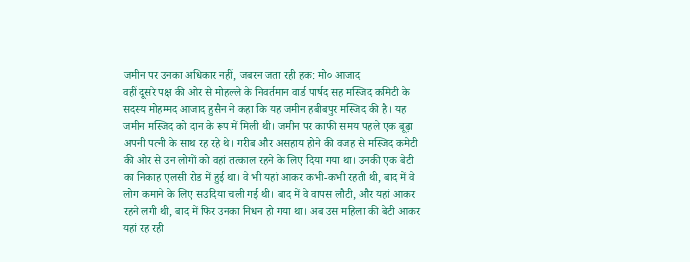जमीन पर उनका अधिकार नहीं, जबरन जता रही हक: मो० आजाद
वहीं दूसरे पक्ष की ओर से मोहल्ले के निवर्तमान वार्ड पार्षद सह मस्जिद कमिटी के सदस्य मोहम्मद आजाद हुसैन ने कहा कि यह जमीन हबीबपुर मस्जिद की है। यह जमीन मस्जिद को दान के रूप में मिली थी। जमीन पर काफी समय पहले एक बूढ़ा अपनी पत्नी के साथ रह रहे थे। गरीब और असहाय होने की वजह से मस्जिद कमेटी की ओर से उन लोगों को वहां तत्काल रहने के लिए दिया गया था। उनकी एक बेटी का निकाह एलसी रोड में हुई था। वे भी यहां आकर कभी-कभी रहती थी, बाद में वे लोग कमाने के लिए सउदिया चली गई थी। बाद में वे वापस लौटी, और यहां आकर रहने लगी थी, बाद में फिर उनका निधन हो गया था। अब उस महिला की बेटी आकर यहां रह रही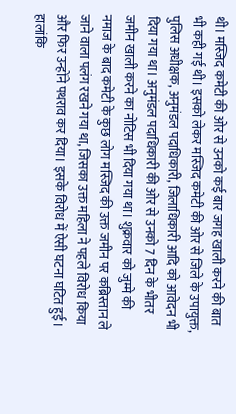थी। मस्जिद कमेटी की ओर से उनको कई बार जगह खाली करने की बात भी कही गई थी। इसको लेकर मस्जिद कमेटी की ओर से जिले के उपायुक्त, पुलिस अधीक्षक, अनुमंडल पदाधिकारी, जिलाधिकारी आदि को आवेदन भी दिया गया था। अनुमंडल पदाधिकारी की ओर से उनको 7 दिन के भीतर जमीन खाली करने का नोटिस भी दिया गया था। शुक्रवार को जुम्मे की नमाज के बाद कमेटी के कुछ लोग मस्जिद की उक्त जमीन पर कब्रिस्तान ले जाने वाला पलंग रखने गया था, जिसका उक्त महिला ने पहले विरोध किया और फिर उन्होंने पथराव कर दिया। इसके विरोध में ऐसी घटना घटित हुई। हालांकि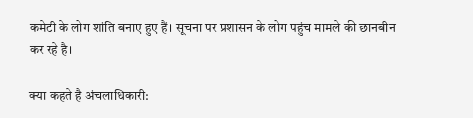कमेटी के लोग शांति बनाए हुए हैं। सूचना पर प्रशासन के लोग पहुंच मामले की छानबीन कर रहे है।

क्या कहते है अंचलाधिकारी: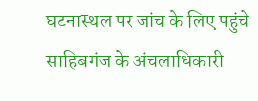घटनास्थल पर जांच के लिए पहुंचे साहिबगंज के अंचलाधिकारी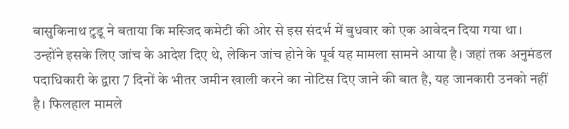बासुकिनाथ टुडू ने बताया कि मस्जिद कमेटी की ओर से इस संदर्भ में बुधवार को एक आवेदन दिया गया था। उन्होंने इसके लिए जांच के आदेश दिए थे, लेकिन जांच होने के पूर्व यह मामला सामने आया है। जहां तक अनुमंडल पदाधिकारी के द्वारा 7 दिनों के भीतर जमीन खाली करने का नोटिस दिए जाने की बात है, यह जानकारी उनको नहीं है। फिलहाल मामले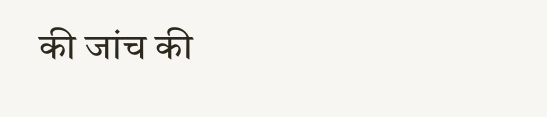की जांच की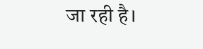जा रही है।